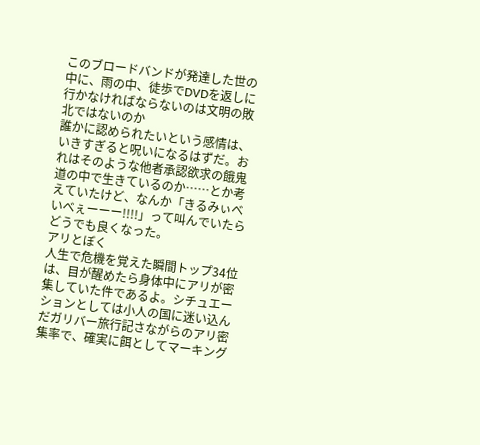このブロードバンドが発達した世の中に、雨の中、徒歩でDVDを返しに行かなければならないのは文明の敗北ではないのか
誰かに認められたいという感情は、いきすぎると呪いになるはずだ。おれはそのような他者承認欲求の餓鬼道の中で生きているのか……とか考えていたけど、なんか「きるみぃべいべぇーーー!!!!」って叫んでいたらどうでも良くなった。
アリとぼく
人生で危機を覚えた瞬間トップ34位は、目が醒めたら身体中にアリが密集していた件であるよ。シチュエーションとしては小人の国に迷い込んだガリバー旅行記さながらのアリ密集率で、確実に餌としてマーキング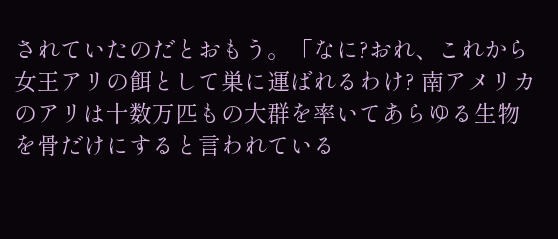されていたのだとおもう。「なに?おれ、これから女王アリの餌として巣に運ばれるわけ? 南アメリカのアリは十数万匹もの大群を率いてあらゆる生物を骨だけにすると言われている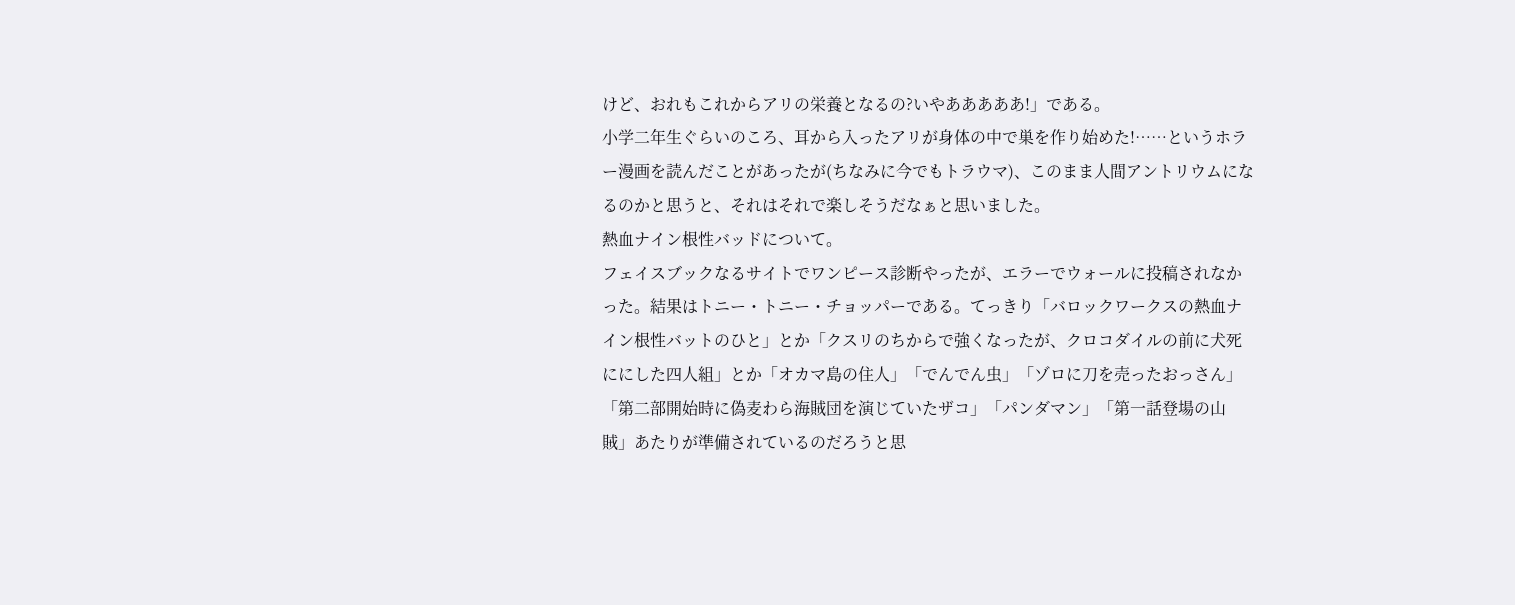けど、おれもこれからアリの栄養となるの?いやあああああ!」である。
小学二年生ぐらいのころ、耳から入ったアリが身体の中で巣を作り始めた!……というホラー漫画を読んだことがあったが(ちなみに今でもトラウマ)、このまま人間アントリウムになるのかと思うと、それはそれで楽しそうだなぁと思いました。
熱血ナイン根性バッドについて。
フェイスブックなるサイトでワンピース診断やったが、エラーでウォールに投稿されなかった。結果はトニー・トニー・チョッパーである。てっきり「バロックワークスの熱血ナイン根性バットのひと」とか「クスリのちからで強くなったが、クロコダイルの前に犬死ににした四人組」とか「オカマ島の住人」「でんでん虫」「ゾロに刀を売ったおっさん」「第二部開始時に偽麦わら海賊団を演じていたザコ」「パンダマン」「第一話登場の山賊」あたりが準備されているのだろうと思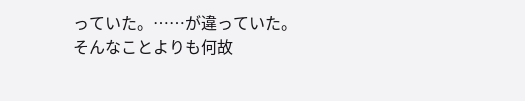っていた。……が違っていた。
そんなことよりも何故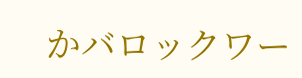かバロックワー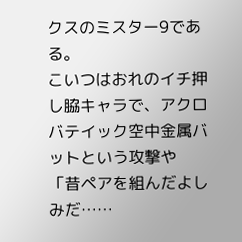クスのミスター9である。
こいつはおれのイチ押し脇キャラで、アクロバテイック空中金属バットという攻撃や
「昔ペアを組んだよしみだ……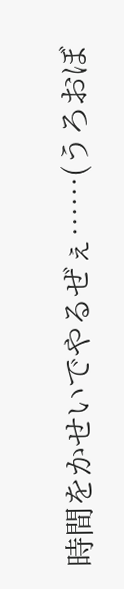時間をかせいでやるぜぇ……(うろおぼ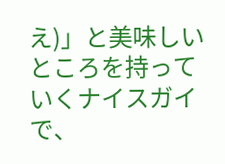え)」と美味しいところを持っていくナイスガイで、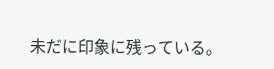未だに印象に残っている。